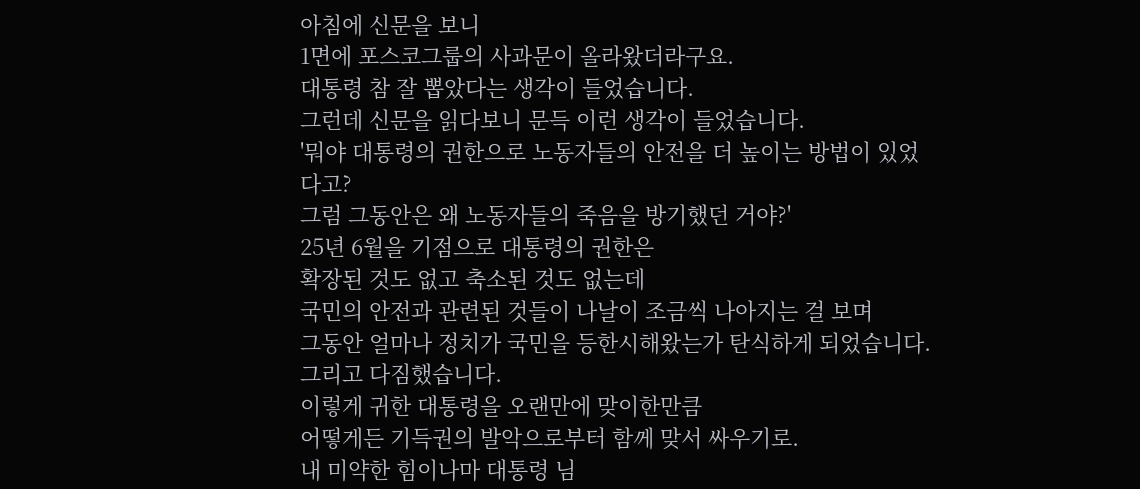아침에 신문을 보니
1면에 포스코그룹의 사과문이 올라왔더라구요.
대통령 참 잘 뽑았다는 생각이 들었습니다.
그런데 신문을 읽다보니 문득 이런 생각이 들었습니다.
'뭐야 대통령의 권한으로 노동자들의 안전을 더 높이는 방법이 있었다고?
그럼 그동안은 왜 노동자들의 죽음을 방기했던 거야?'
25년 6월을 기점으로 대통령의 권한은
확장된 것도 없고 축소된 것도 없는데
국민의 안전과 관련된 것들이 나날이 조금씩 나아지는 걸 보며
그동안 얼마나 정치가 국민을 등한시해왔는가 탄식하게 되었습니다.
그리고 다짐했습니다.
이렇게 귀한 대통령을 오랜만에 맞이한만큼
어떻게든 기득권의 발악으로부터 함께 맞서 싸우기로.
내 미약한 힘이나마 대통령 님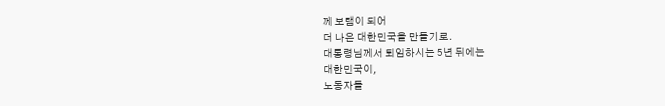께 보탬이 되어
더 나은 대한민국을 만들기로.
대통령님께서 퇴임하시는 5년 뒤에는
대한민국이,
노동자들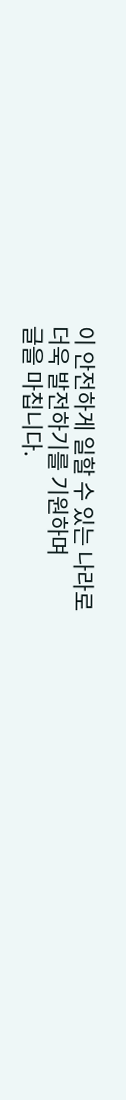이 안전하게 일할 수 있는 나라로
더욱 발전하기를 기원하며
글을 마칩니다.